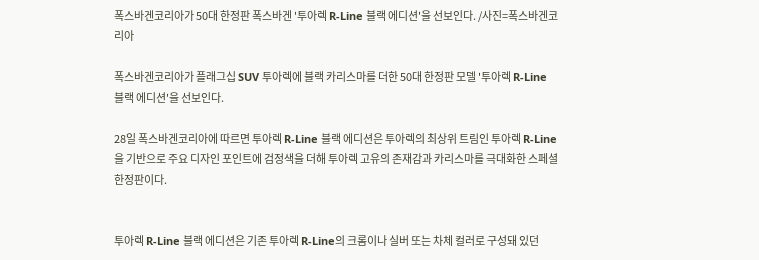폭스바겐코리아가 50대 한정판 폭스바겐 '투아렉 R-Line 블랙 에디션'을 선보인다. /사진=폭스바겐코리아

폭스바겐코리아가 플래그십 SUV 투아렉에 블랙 카리스마를 더한 50대 한정판 모델 '투아렉 R-Line 블랙 에디션'을 선보인다.

28일 폭스바겐코리아에 따르면 투아렉 R-Line 블랙 에디션은 투아렉의 최상위 트림인 투아렉 R-Line을 기반으로 주요 디자인 포인트에 검정색을 더해 투아렉 고유의 존재감과 카리스마를 극대화한 스페셜 한정판이다.


투아렉 R-Line 블랙 에디션은 기존 투아렉 R-Line의 크롬이나 실버 또는 차체 컬러로 구성돼 있던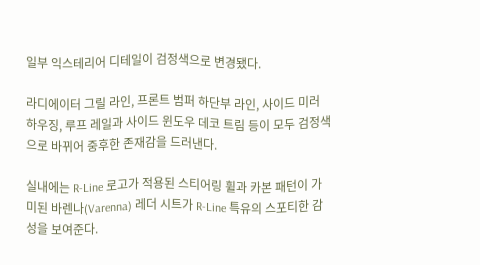일부 익스테리어 디테일이 검정색으로 변경됐다.

라디에이터 그릴 라인, 프론트 범퍼 하단부 라인, 사이드 미러 하우징, 루프 레일과 사이드 윈도우 데코 트림 등이 모두 검정색으로 바뀌어 중후한 존재감을 드러낸다.

실내에는 R-Line 로고가 적용된 스티어링 휠과 카본 패턴이 가미된 바렌나(Varenna) 레더 시트가 R-Line 특유의 스포티한 감성을 보여준다.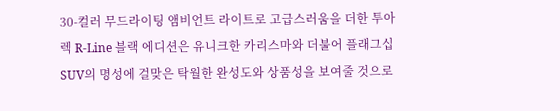30-컬러 무드라이팅 앰비언트 라이트로 고급스러움을 더한 투아렉 R-Line 블랙 에디션은 유니크한 카리스마와 더불어 플래그십 SUV의 명성에 걸맞은 탁월한 완성도와 상품성을 보여줄 것으로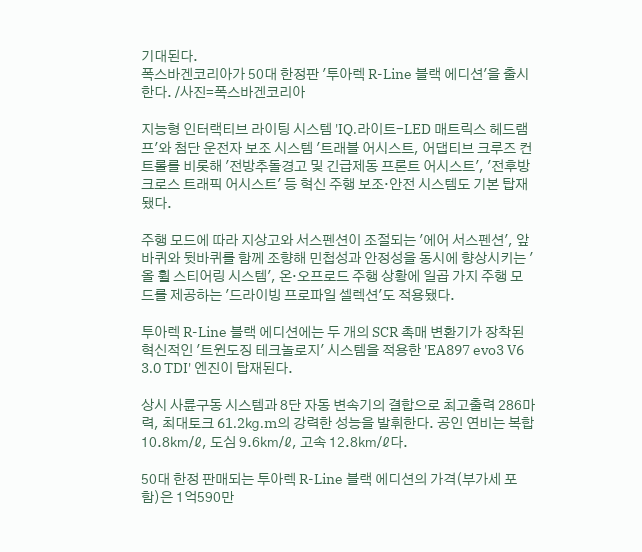기대된다.
폭스바겐코리아가 50대 한정판 '투아렉 R-Line 블랙 에디션'을 출시한다. /사진=폭스바겐코리아

지능형 인터랙티브 라이팅 시스템 'IQ.라이트-LED 매트릭스 헤드램프'와 첨단 운전자 보조 시스템 '트래블 어시스트, 어댑티브 크루즈 컨트롤를 비롯해 '전방추돌경고 및 긴급제동 프론트 어시스트', '전후방 크로스 트래픽 어시스트' 등 혁신 주행 보조·안전 시스템도 기본 탑재됐다.

주행 모드에 따라 지상고와 서스펜션이 조절되는 '에어 서스펜션', 앞바퀴와 뒷바퀴를 함께 조향해 민첩성과 안정성을 동시에 향상시키는 '올 휠 스티어링 시스템', 온·오프로드 주행 상황에 일곱 가지 주행 모드를 제공하는 '드라이빙 프로파일 셀렉션'도 적용됐다.

투아렉 R-Line 블랙 에디션에는 두 개의 SCR 촉매 변환기가 장착된 혁신적인 '트윈도징 테크놀로지' 시스템을 적용한 'EA897 evo3 V6 3.0 TDI' 엔진이 탑재된다.

상시 사륜구동 시스템과 8단 자동 변속기의 결합으로 최고출력 286마력, 최대토크 61.2㎏.m의 강력한 성능을 발휘한다. 공인 연비는 복합 10.8㎞/ℓ, 도심 9.6㎞/ℓ, 고속 12.8㎞/ℓ다.

50대 한정 판매되는 투아렉 R-Line 블랙 에디션의 가격(부가세 포함)은 1억590만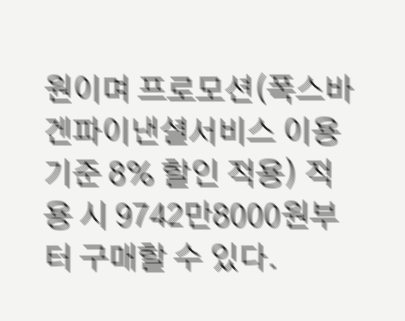원이며 프로모션(폭스바겐파이낸셜서비스 이용 기준 8% 할인 적용) 적용 시 9742만8000원부터 구매할 수 있다.